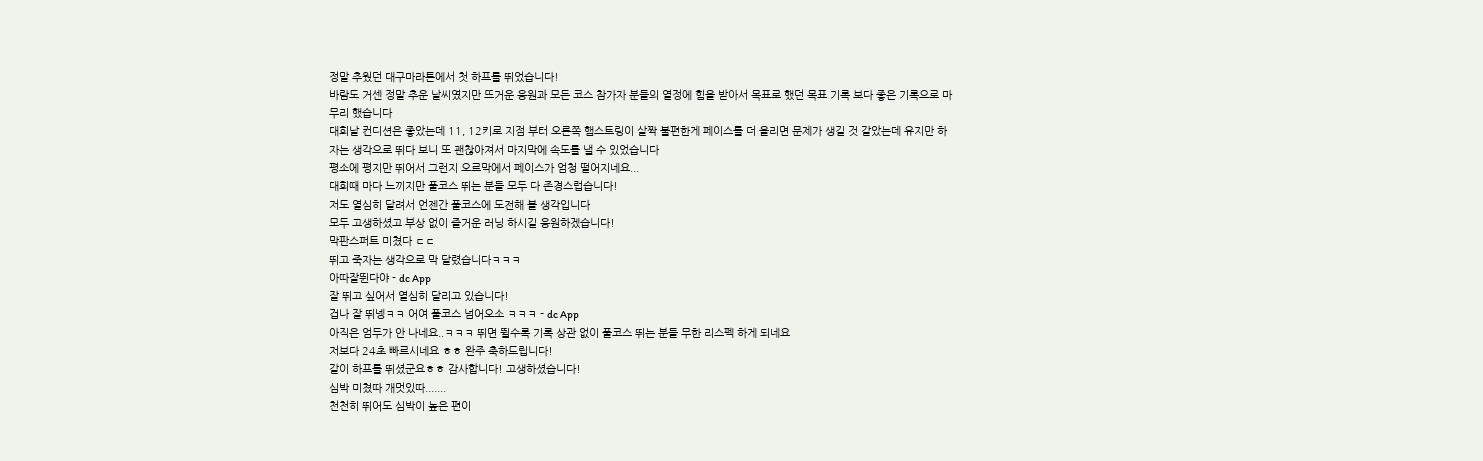정말 추웠던 대구마라톤에서 첫 하프를 뛰었습니다!
바람도 거센 정말 추운 날씨였지만 뜨거운 응원과 모든 코스 참가자 분들의 열정에 힘을 받아서 목표로 했던 목표 기록 보다 좋은 기록으로 마무리 했습니다
대회날 컨디션은 좋았는데 11, 12키로 지점 부터 오른쪽 햄스트링이 살짝 불편한게 페이스를 더 올리면 문제가 생길 것 같았는데 유지만 하자는 생각으로 뛰다 보니 또 괜찮아져서 마지막에 속도를 낼 수 있었습니다
평소에 평지만 뛰어서 그런지 오르막에서 페이스가 엄청 떨어지네요...
대회때 마다 느끼지만 풀코스 뛰는 분들 모두 다 존경스럽습니다!
저도 열심히 달려서 언젠간 풀코스에 도전해 볼 생각입니다
모두 고생하셨고 부상 없이 즐거운 러닝 하시길 응원하겠습니다!
막판스퍼트 미쳤다 ㄷㄷ
뛰고 죽자는 생각으로 막 달렸습니다ㅋㅋㅋ
아따잘뛴다야 - dc App
잘 뛰고 싶어서 열심히 달리고 있습니다!
겁나 잘 뛰넹ㅋㅋ 어여 풀코스 넘어오소 ㅋㅋㅋ - dc App
아직은 엄두가 안 나네요..ㅋㅋㅋ 뛰면 뛸수록 기록 상관 없이 풀코스 뛰는 분들 무한 리스펙 하게 되네요
저보다 24초 빠르시네요 ㅎㅎ 완주 축하드립니다!
같이 하프를 뛰셨군요ㅎㅎ 감사합니다! 고생하셨습니다!
심박 미쳤따 개멋있따.......
천천히 뛰어도 심박이 높은 편이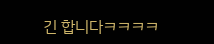긴 합니다ㅋㅋㅋㅋ